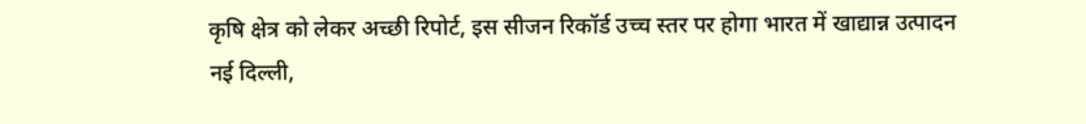कृषि क्षेत्र को लेकर अच्छी रिपोर्ट, इस सीजन रिकॉर्ड उच्च स्तर पर होगा भारत में खाद्यान्न उत्पादन
नई दिल्ली,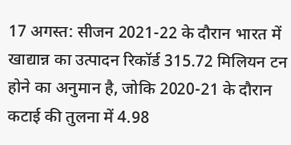17 अगस्त: सीजन 2021-22 के दौरान भारत में खाद्यान्न का उत्पादन रिकॉर्ड 315.72 मिलियन टन होने का अनुमान है, जोकि 2020-21 के दौरान कटाई की तुलना में 4.98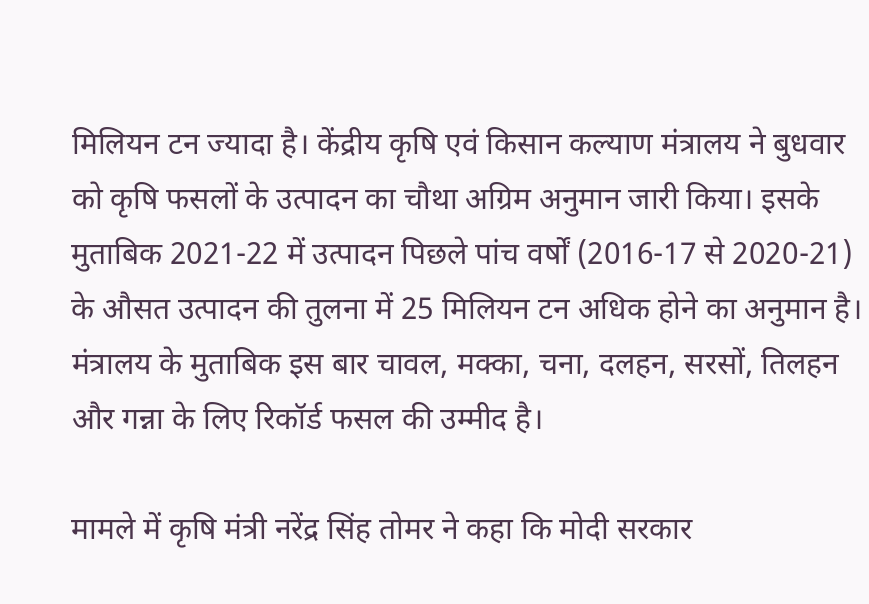मिलियन टन ज्यादा है। केंद्रीय कृषि एवं किसान कल्याण मंत्रालय ने बुधवार को कृषि फसलों के उत्पादन का चौथा अग्रिम अनुमान जारी किया। इसके मुताबिक 2021-22 में उत्पादन पिछले पांच वर्षों (2016-17 से 2020-21) के औसत उत्पादन की तुलना में 25 मिलियन टन अधिक होने का अनुमान है। मंत्रालय के मुताबिक इस बार चावल, मक्का, चना, दलहन, सरसों, तिलहन और गन्ना के लिए रिकॉर्ड फसल की उम्मीद है।

मामले में कृषि मंत्री नरेंद्र सिंह तोमर ने कहा कि मोदी सरकार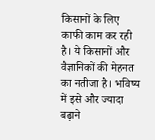किसानों के लिए काफी काम कर रही है। ये किसानों और वैज्ञानिकों की मेहनत का नतीजा है। भविष्य में इसे और ज्यादा बढ़ाने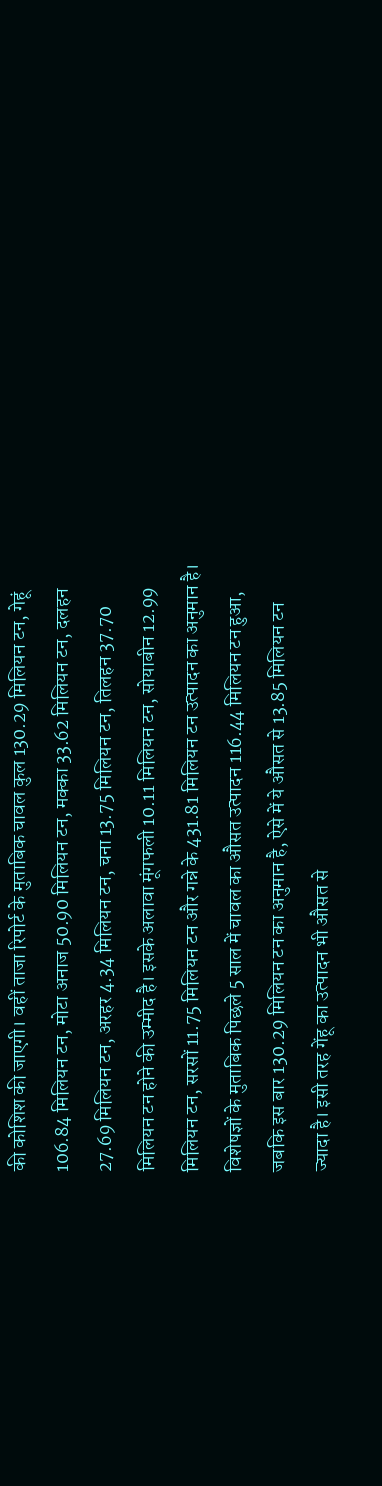की कोशिश की जाएगी। वहीं ताजा रिपोर्ट के मुताबिक चावल कुल 130.29 मिलियन टन, गेहूं 106.84 मिलियन टन, मोटा अनाज 50.90 मिलियन टन, मक्का 33.62 मिलियन टन, दलहन 27.69 मिलियन टन, अरहर 4.34 मिलियन टन, चना 13.75 मिलियन टन, तिलहन 37.70 मिलियन टन होने की उम्मीद है। इसके अलावा मूंगफली 10.11 मिलियन टन, सोयाबीन 12.99 मिलियन टन, सरसों 11.75 मिलियन टन और गन्ने के 431.81 मिलियन टन उत्पादन का अनुमान है।
विशेषज्ञों के मुताबिक पिछले 5 साल में चावल का औसत उत्पादन 116.44 मिलियन टन हुआ, जबकि इस बार 130.29 मिलियन टन का अनुमान है, ऐसे में ये औसत से 13.85 मिलियन टन ज्यादा है। इसी तरह गेंहू का उत्पादन भी औसत से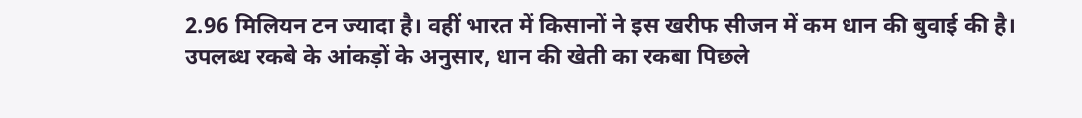2.96 मिलियन टन ज्यादा है। वहीं भारत में किसानों ने इस खरीफ सीजन में कम धान की बुवाई की है। उपलब्ध रकबे के आंकड़ों के अनुसार, धान की खेती का रकबा पिछले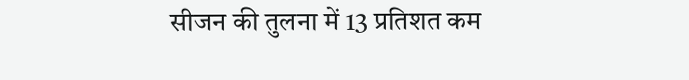सीजन की तुलना में 13 प्रतिशत कम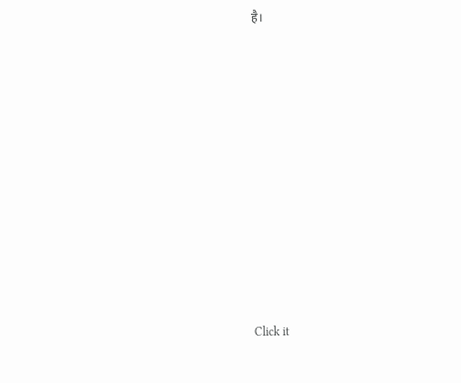है।












Click it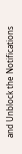and Unblock the Notifications